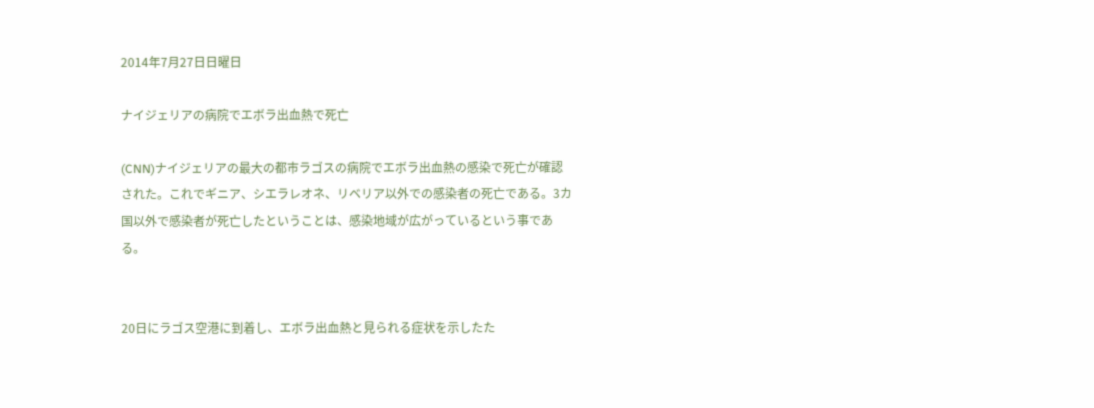2014年7月27日日曜日

ナイジェリアの病院でエボラ出血熱で死亡

(CNN)ナイジェリアの最大の都市ラゴスの病院でエボラ出血熱の感染で死亡が確認された。これでギニア、シエラレオネ、リベリア以外での感染者の死亡である。3カ国以外で感染者が死亡したということは、感染地域が広がっているという事である。


20日にラゴス空港に到着し、エボラ出血熱と見られる症状を示したた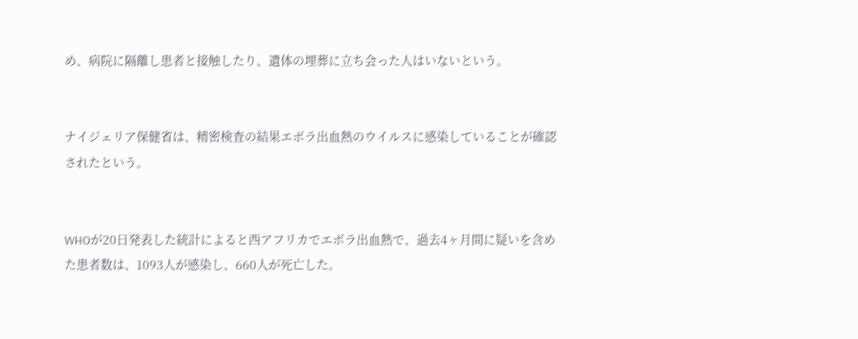め、病院に隔離し患者と接触したり、遺体の埋葬に立ち会った人はいないという。


ナイジェリア保健省は、精密検査の結果エボラ出血熱のウイルスに感染していることが確認されたという。


WHOが20日発表した統計によると西アフリカでエボラ出血熱で、過去4ヶ月間に疑いを含めた患者数は、1093人が感染し、660人が死亡した。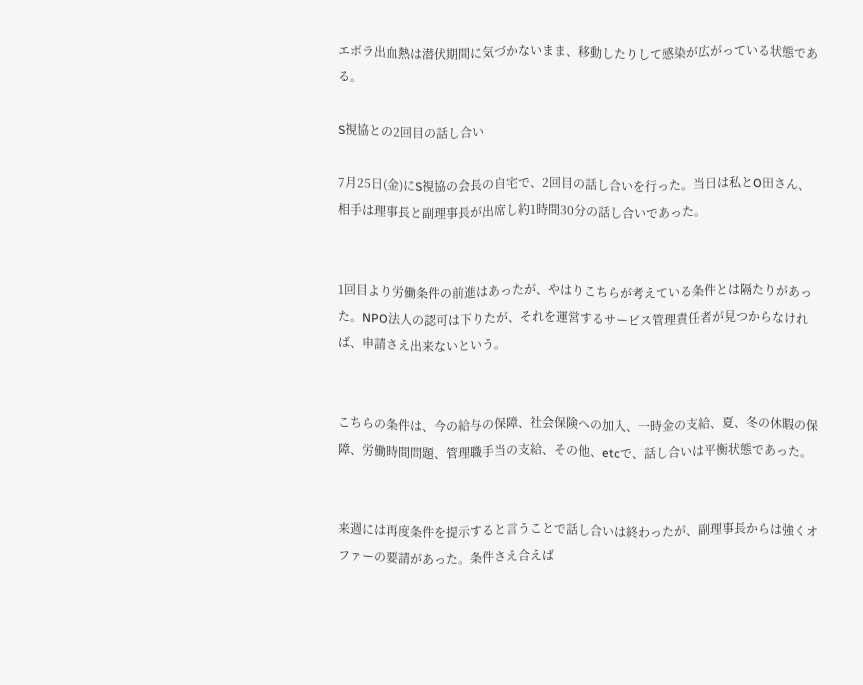エボラ出血熱は潜伏期間に気づかないまま、移動したりして感染が広がっている状態である。

S視協との2回目の話し合い

7月25日(金)にS視協の会長の自宅で、2回目の話し合いを行った。当日は私とO田さん、相手は理事長と副理事長が出席し約1時間30分の話し合いであった。


1回目より労働条件の前進はあったが、やはりこちらが考えている条件とは隔たりがあった。NPO法人の認可は下りたが、それを運営するサービス管理責任者が見つからなければ、申請さえ出来ないという。


こちらの条件は、今の給与の保障、社会保険への加入、一時金の支給、夏、冬の休暇の保障、労働時間問題、管理職手当の支給、その他、etcで、話し合いは平衡状態であった。


来週には再度条件を提示すると言うことで話し合いは終わったが、副理事長からは強くオファーの要請があった。条件さえ合えば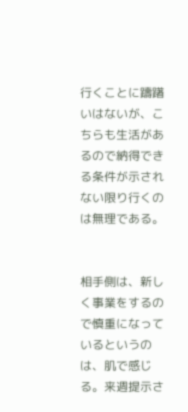行くことに躊躇いはないが、こちらも生活があるので納得できる条件が示されない限り行くのは無理である。


相手側は、新しく事業をするので慎重になっているというのは、肌で感じる。来週提示さ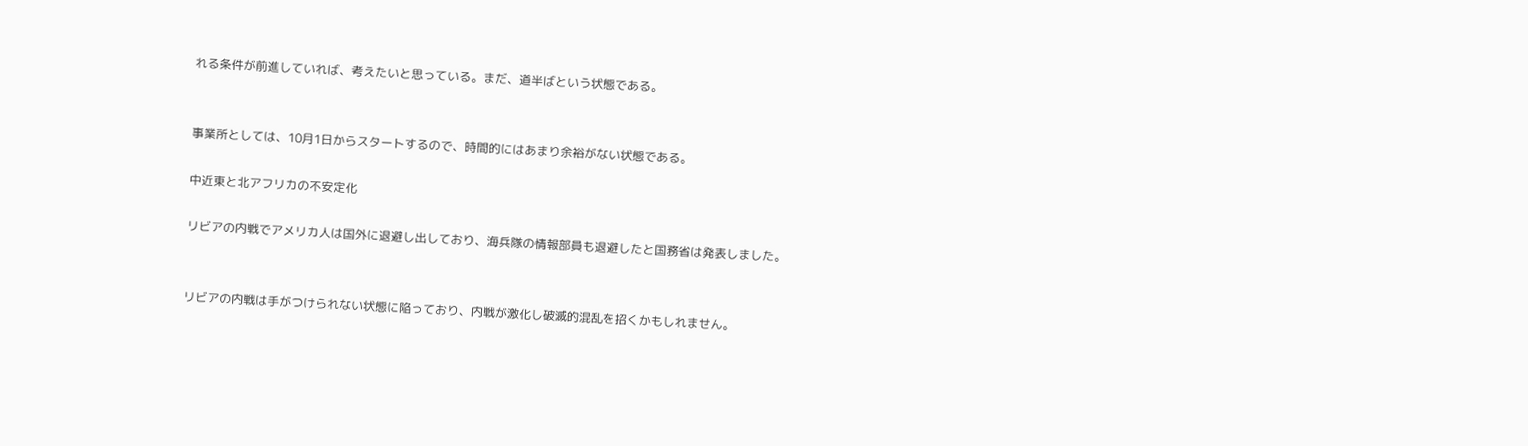れる条件が前進していれば、考えたいと思っている。まだ、道半ばという状態である。


事業所としては、10月1日からスタートするので、時間的にはあまり余裕がない状態である。

中近東と北アフリカの不安定化

リビアの内戦でアメリカ人は国外に退避し出しており、海兵隊の情報部員も退避したと国務省は発表しました。


リビアの内戦は手がつけられない状態に陥っており、内戦が激化し破滅的混乱を招くかもしれません。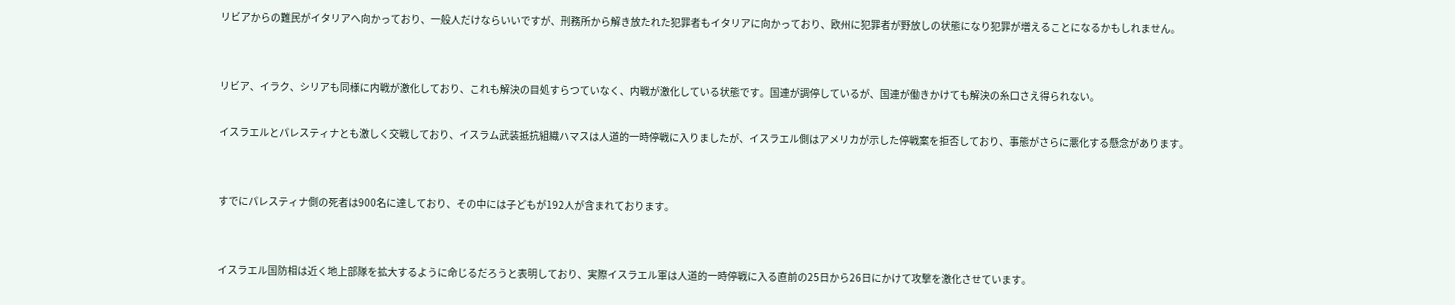リビアからの難民がイタリアへ向かっており、一般人だけならいいですが、刑務所から解き放たれた犯罪者もイタリアに向かっており、欧州に犯罪者が野放しの状態になり犯罪が増えることになるかもしれません。


リビア、イラク、シリアも同様に内戦が激化しており、これも解決の目処すらつていなく、内戦が激化している状態です。国連が調停しているが、国連が働きかけても解決の糸口さえ得られない。

イスラエルとパレスティナとも激しく交戦しており、イスラム武装抵抗組織ハマスは人道的一時停戦に入りましたが、イスラエル側はアメリカが示した停戦案を拒否しており、事態がさらに悪化する懸念があります。


すでにパレスティナ側の死者は900名に達しており、その中には子どもが192人が含まれております。


イスラエル国防相は近く地上部隊を拡大するように命じるだろうと表明しており、実際イスラエル軍は人道的一時停戦に入る直前の25日から26日にかけて攻撃を激化させています。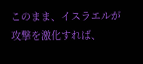このまま、イスラエルが攻撃を激化すれば、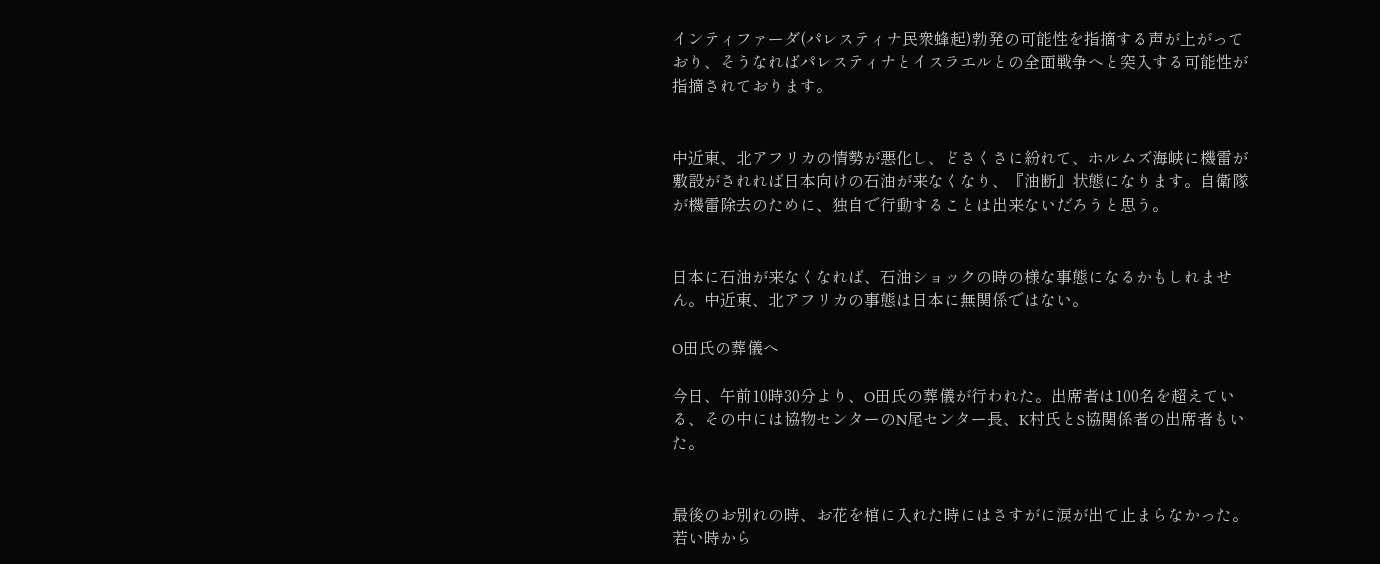インティファーダ(パレスティナ民衆蜂起)勃発の可能性を指摘する声が上がっており、そうなればパレスティナとイスラエルとの全面戦争へと突入する可能性が指摘されております。


中近東、北アフリカの情勢が悪化し、どさくさに紛れて、ホルムズ海峡に機雷が敷設がされれば日本向けの石油が来なくなり、『油断』状態になります。自衛隊が機雷除去のために、独自で行動することは出来ないだろうと思う。


日本に石油が来なくなれば、石油ショックの時の様な事態になるかもしれません。中近東、北アフリカの事態は日本に無関係ではない。

O田氏の葬儀へ

今日、午前10時30分より、O田氏の葬儀が行われた。出席者は100名を超えている、その中には協物センターのN尾センター長、K村氏とS協関係者の出席者もいた。


最後のお別れの時、お花を棺に入れた時にはさすがに涙が出て止まらなかった。若い時から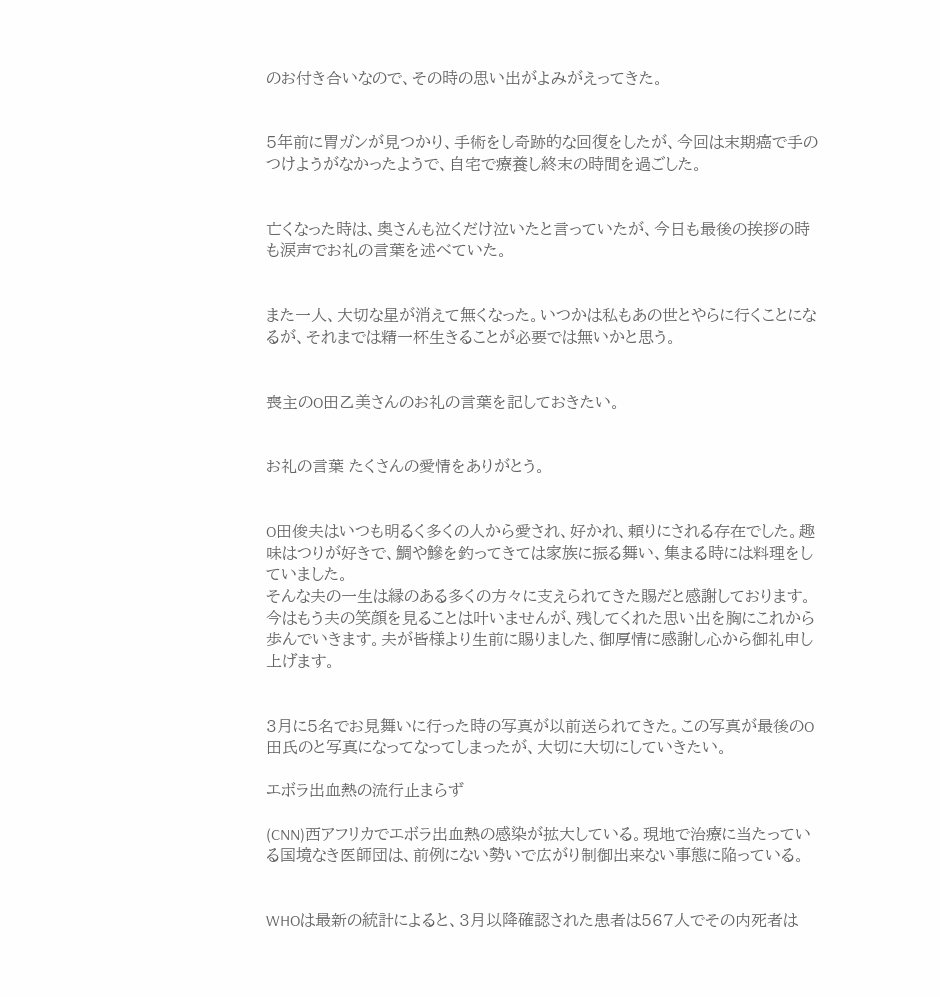のお付き合いなので、その時の思い出がよみがえってきた。


5年前に胃ガンが見つかり、手術をし奇跡的な回復をしたが、今回は末期癌で手のつけようがなかったようで、自宅で療養し終末の時間を過ごした。


亡くなった時は、奥さんも泣くだけ泣いたと言っていたが、今日も最後の挨拶の時も涙声でお礼の言葉を述べていた。


また一人、大切な星が消えて無くなった。いつかは私もあの世とやらに行くことになるが、それまでは精一杯生きることが必要では無いかと思う。


喪主のO田乙美さんのお礼の言葉を記しておきたい。


お礼の言葉 たくさんの愛情をありがとう。


O田俊夫はいつも明るく多くの人から愛され、好かれ、頼りにされる存在でした。趣味はつりが好きで、鯛や鰺を釣ってきては家族に振る舞い、集まる時には料理をしていました。
そんな夫の一生は縁のある多くの方々に支えられてきた賜だと感謝しております。
今はもう夫の笑顔を見ることは叶いませんが、残してくれた思い出を胸にこれから歩んでいきます。夫が皆様より生前に賜りました、御厚情に感謝し心から御礼申し上げます。


3月に5名でお見舞いに行った時の写真が以前送られてきた。この写真が最後のO田氏のと写真になってなってしまったが、大切に大切にしていきたい。

エボラ出血熱の流行止まらず

(CNN)西アフリカでエボラ出血熱の感染が拡大している。現地で治療に当たっている国境なき医師団は、前例にない勢いで広がり制御出来ない事態に陥っている。


WHOは最新の統計によると、3月以降確認された患者は567人でその内死者は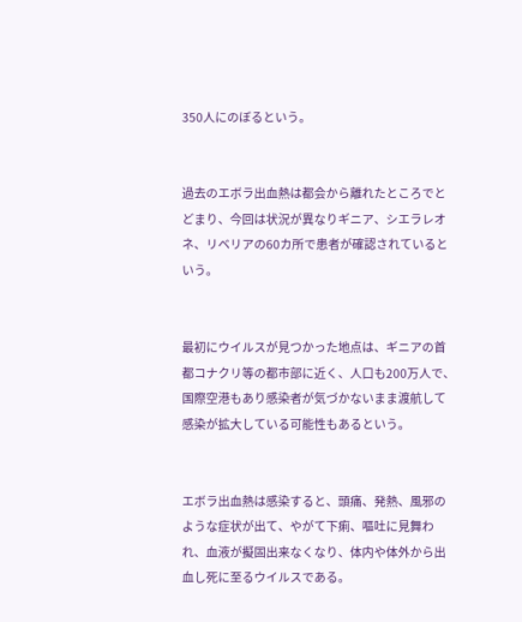350人にのぼるという。


過去のエボラ出血熱は都会から離れたところでとどまり、今回は状況が異なりギニア、シエラレオネ、リベリアの60カ所で患者が確認されているという。


最初にウイルスが見つかった地点は、ギニアの首都コナクリ等の都市部に近く、人口も200万人で、国際空港もあり感染者が気づかないまま渡航して感染が拡大している可能性もあるという。


エボラ出血熱は感染すると、頭痛、発熱、風邪のような症状が出て、やがて下痢、嘔吐に見舞われ、血液が擬固出来なくなり、体内や体外から出血し死に至るウイルスである。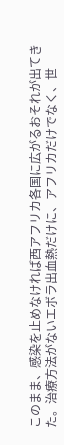このまま、感染を止めなければ西アフリカ各国に広がるおそれが出てきた。治療方法がないエボラ出血熱だけに、アフリカだけでなく、世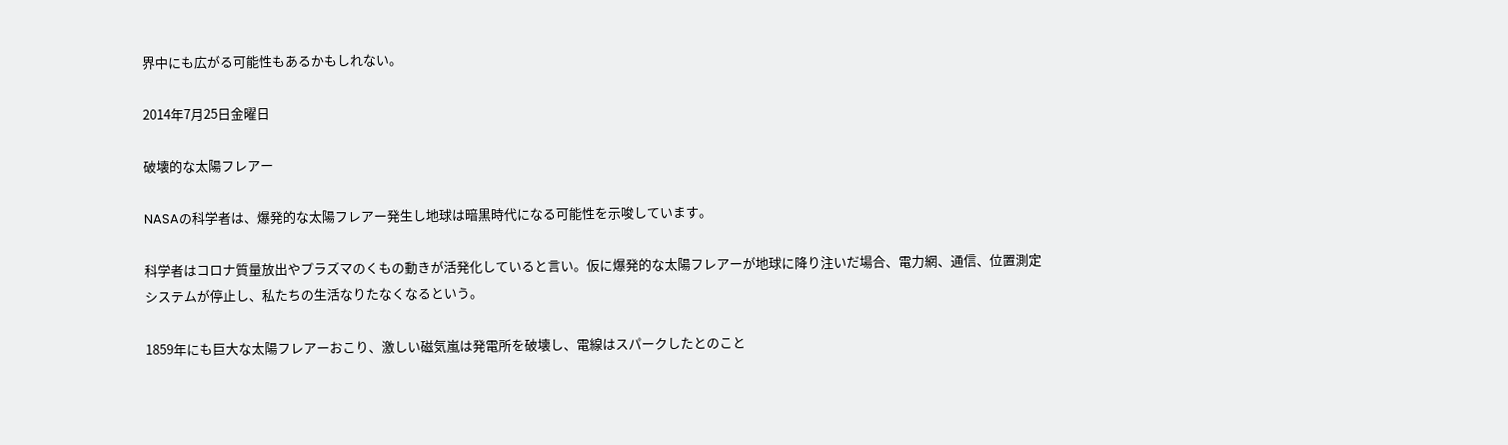界中にも広がる可能性もあるかもしれない。

2014年7月25日金曜日

破壊的な太陽フレアー

NASAの科学者は、爆発的な太陽フレアー発生し地球は暗黒時代になる可能性を示唆しています。

科学者はコロナ質量放出やプラズマのくもの動きが活発化していると言い。仮に爆発的な太陽フレアーが地球に降り注いだ場合、電力網、通信、位置測定システムが停止し、私たちの生活なりたなくなるという。

1859年にも巨大な太陽フレアーおこり、激しい磁気嵐は発電所を破壊し、電線はスパークしたとのこと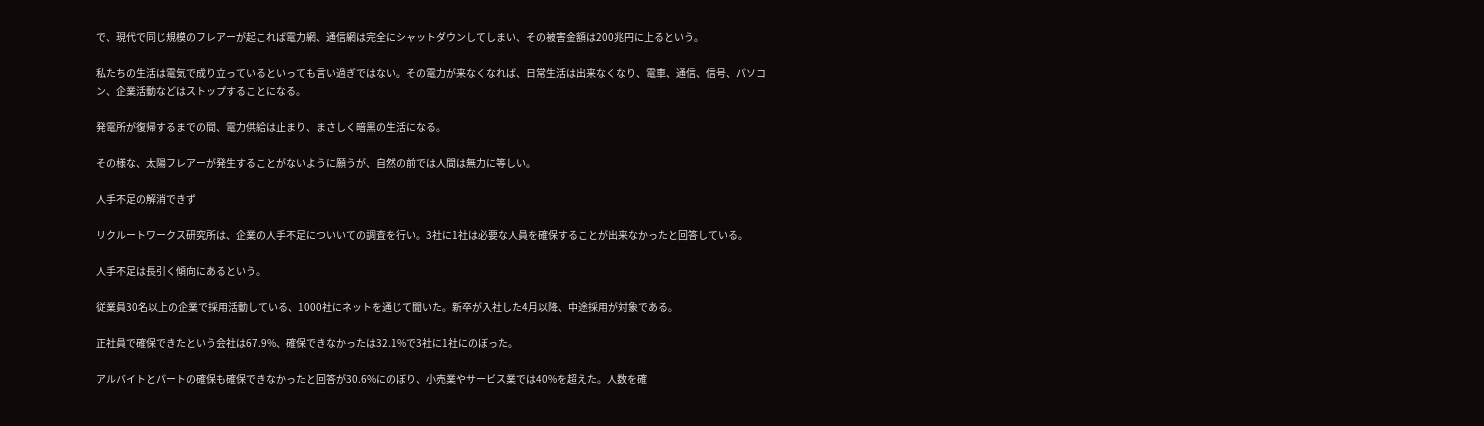で、現代で同じ規模のフレアーが起これば電力網、通信網は完全にシャットダウンしてしまい、その被害金額は200兆円に上るという。

私たちの生活は電気で成り立っているといっても言い過ぎではない。その電力が来なくなれば、日常生活は出来なくなり、電車、通信、信号、パソコン、企業活動などはストップすることになる。

発電所が復帰するまでの間、電力供給は止まり、まさしく暗黒の生活になる。

その様な、太陽フレアーが発生することがないように願うが、自然の前では人間は無力に等しい。

人手不足の解消できず

リクルートワークス研究所は、企業の人手不足についいての調査を行い。3社に1社は必要な人員を確保することが出来なかったと回答している。

人手不足は長引く傾向にあるという。

従業員30名以上の企業で採用活動している、1000社にネットを通じて聞いた。新卒が入社した4月以降、中途採用が対象である。

正社員で確保できたという会社は67.9%、確保できなかったは32.1%で3社に1社にのぼった。

アルバイトとパートの確保も確保できなかったと回答が30.6%にのぼり、小売業やサービス業では40%を超えた。人数を確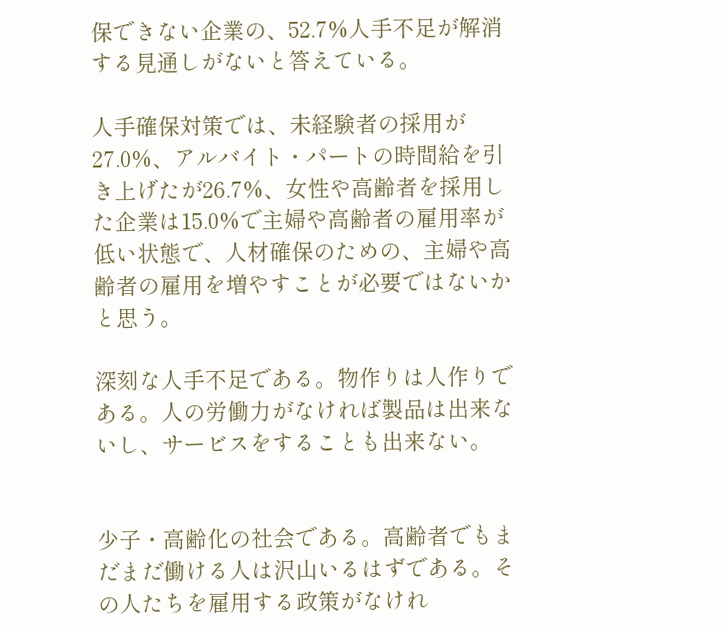保できない企業の、52.7%人手不足が解消する見通しがないと答えている。

人手確保対策では、未経験者の採用が27.0%、アルバイト・パートの時間給を引き上げたが26.7%、女性や高齢者を採用した企業は15.0%で主婦や高齢者の雇用率が低い状態で、人材確保のための、主婦や高齢者の雇用を増やすことが必要ではないかと思う。

深刻な人手不足である。物作りは人作りである。人の労働力がなければ製品は出来ないし、サービスをすることも出来ない。


少子・高齢化の社会である。高齢者でもまだまだ働ける人は沢山いるはずである。その人たちを雇用する政策がなけれ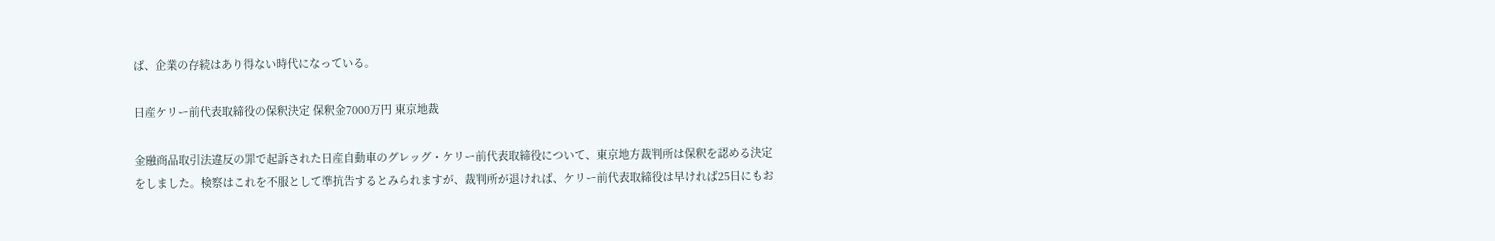ば、企業の存続はあり得ない時代になっている。

日産ケリー前代表取締役の保釈決定 保釈金7000万円 東京地裁

金融商品取引法違反の罪で起訴された日産自動車のグレッグ・ケリー前代表取締役について、東京地方裁判所は保釈を認める決定をしました。検察はこれを不服として準抗告するとみられますが、裁判所が退ければ、ケリー前代表取締役は早ければ25日にもお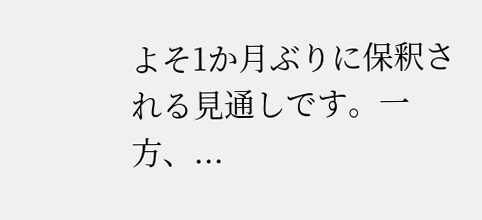よそ1か月ぶりに保釈される見通しです。一方、...